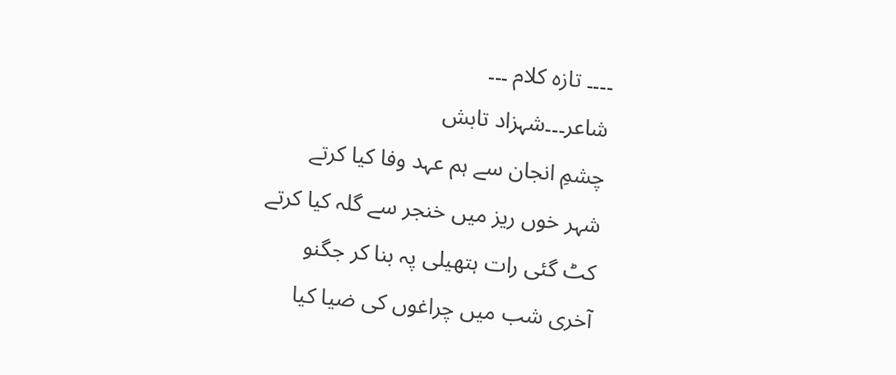۔۔۔۔ تازہ کلام ۔۔۔
شاعر۔۔۔شہزاد تابش
چشمِ انجان سے ہم عہد وفا کیا کرتے
شہر خوں ریز میں خنجر سے گلہ کیا کرتے
کٹ گئی رات ہتھیلی پہ بنا کر جگنو
آخری شب میں چراغوں کی ضیا کیا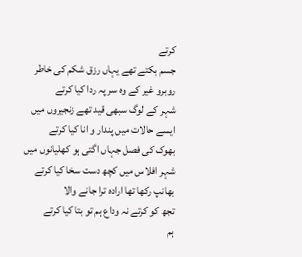کرتے
جسم بکتے تھے یہاں رزق شکم کی خاطر
روبرو غیر کے وہ سر پہ ردا کیا کرتے
شہر کے لوگ سبھی قید تھے زنجیروں میں
ایسے حالات میں پندار و انا کیا کرتے
بھوک کی فصل جہاں اگتی ہو کھلیانوں میں
شہر افلاس میں کچھ دست سخا کیا کرتے
بھانپ رکھا تھا ارادہ ترا جانے والا
تجھ کو کرتے نہ وداع ہم تو بتا کیا کرتے
ہم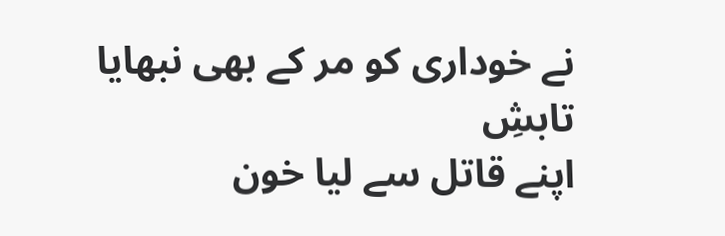نے خوداری کو مر کے بھی نبھایا تابشِ
اپنے قاتل سے لیا خون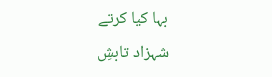بہا کیا کرتے
شہزاد تابشِ